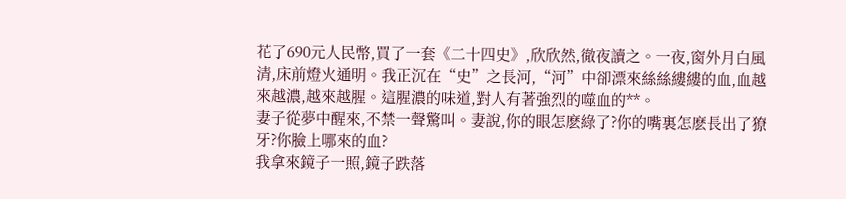花了690元人民幣,買了一套《二十四史》,欣欣然,徹夜讀之。一夜,窗外月白風清,床前燈火通明。我正沉在“史”之長河,“河”中卻漂來絲絲縷縷的血,血越來越濃,越來越腥。這腥濃的味道,對人有著強烈的噬血的**。
妻子從夢中醒來,不禁一聲驚叫。妻說,你的眼怎麽綠了?你的嘴裏怎麽長出了獠牙?你臉上哪來的血?
我拿來鏡子一照,鏡子跌落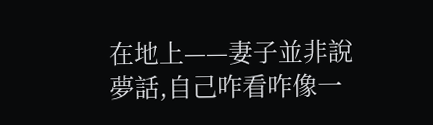在地上——妻子並非說夢話,自己咋看咋像一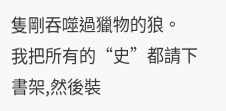隻剛吞噬過獵物的狼。
我把所有的“史”都請下書架,然後裝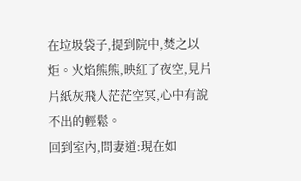在垃圾袋子,提到院中,焚之以炬。火焰熊熊,映紅了夜空,見片片紙灰飛人茫茫空冥,心中有說不出的輕鬆。
回到室內,問妻道:現在如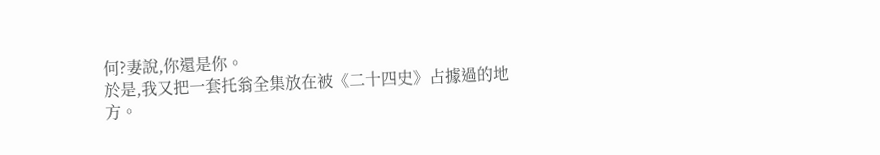何?妻說,你還是你。
於是,我又把一套托翁全集放在被《二十四史》占據過的地方。